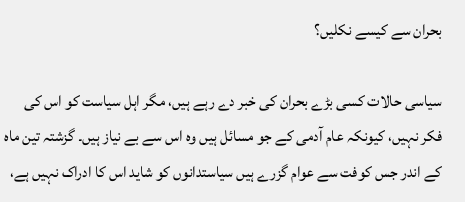بحران سے کیسے نکلیں؟

سیاسی حالات کسی بڑے بحران کی خبر دے رہے ہیں، مگر اہل سیاست کو اس کی فکر نہیں، کیونکہ عام آدمی کے جو مسائل ہیں وہ اس سے بے نیاز ہیں۔ گزشتہ تین ماہ کے اندر جس کوفت سے عوام گزرے ہیں سیاستدانوں کو شاید اس کا ادراک نہیں ہے،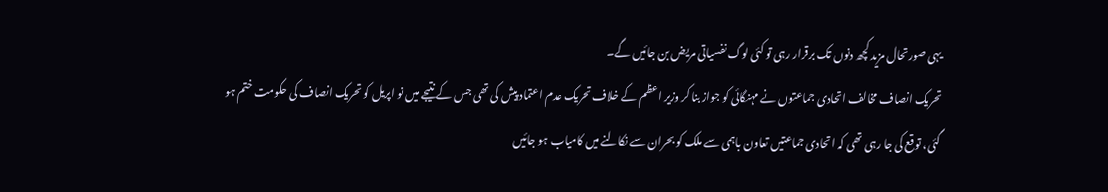یہی صورتحال مزید کچھ دنوں تک برقرار رہی تو کئی لوگ نفسیاتی مریض بن جائیں گے۔
تحریک انصاف مخالف اتحادی جماعتوں نے مہنگائی کو جواز بنا کر وزیر اعظم کے خلاف تحریک عدم اعتماد پیش کی تھی جس کے نتیجے میں نو اپریل کو تحریک انصاف کی حکومت ختم ہو گئی، توقع کی جا رہی تھی کہ اتحادی جماعتیں تعاون باہمی سے ملک کو بحران سے نکالنے میں کامیاب ہو جائیں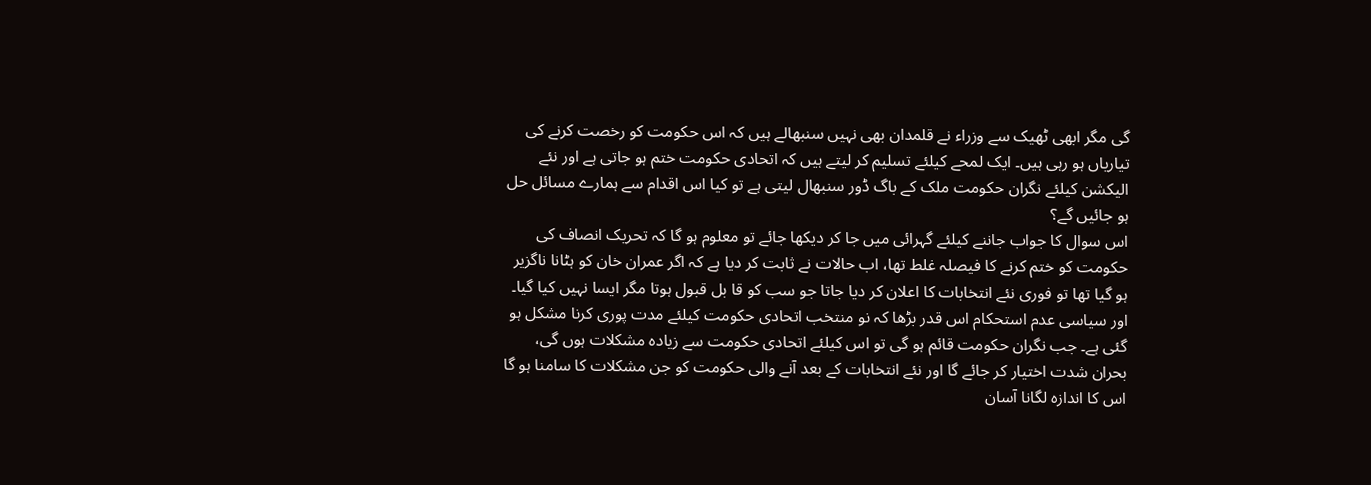گی مگر ابھی ٹھیک سے وزراء نے قلمدان بھی نہیں سنبھالے ہیں کہ اس حکومت کو رخصت کرنے کی تیاریاں ہو رہی ہیں۔ ایک لمحے کیلئے تسلیم کر لیتے ہیں کہ اتحادی حکومت ختم ہو جاتی ہے اور نئے الیکشن کیلئے نگران حکومت ملک کے باگ ڈور سنبھال لیتی ہے تو کیا اس اقدام سے ہمارے مسائل حل ہو جائیں گے؟
اس سوال کا جواب جاننے کیلئے گہرائی میں جا کر دیکھا جائے تو معلوم ہو گا کہ تحریک انصاف کی حکومت کو ختم کرنے کا فیصلہ غلط تھا، اب حالات نے ثابت کر دیا ہے کہ اگر عمران خان کو ہٹانا ناگزیر ہو گیا تھا تو فوری نئے انتخابات کا اعلان کر دیا جاتا جو سب کو قا بل قبول ہوتا مگر ایسا نہیں کیا گیا۔ اور سیاسی عدم استحکام اس قدر بڑھا کہ نو منتخب اتحادی حکومت کیلئے مدت پوری کرنا مشکل ہو گئی ہے۔ جب نگران حکومت قائم ہو گی تو اس کیلئے اتحادی حکومت سے زیادہ مشکلات ہوں گی، بحران شدت اختیار کر جائے گا اور نئے انتخابات کے بعد آنے والی حکومت کو جن مشکلات کا سامنا ہو گا اس کا اندازہ لگانا آسان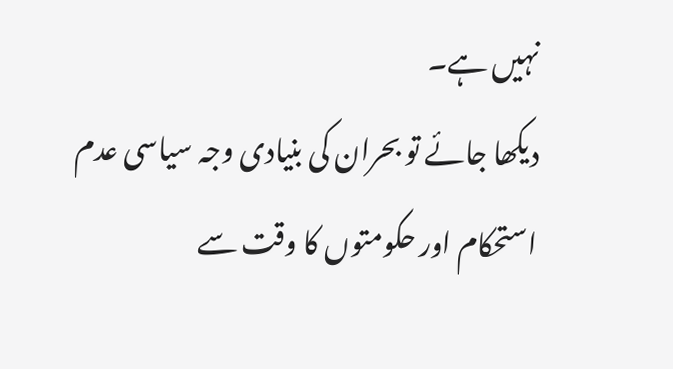نہیں ہے۔
دیکھا جائے تو بحران کی بنیادی وجہ سیاسی عدم استحکام اور حکومتوں کا وقت سے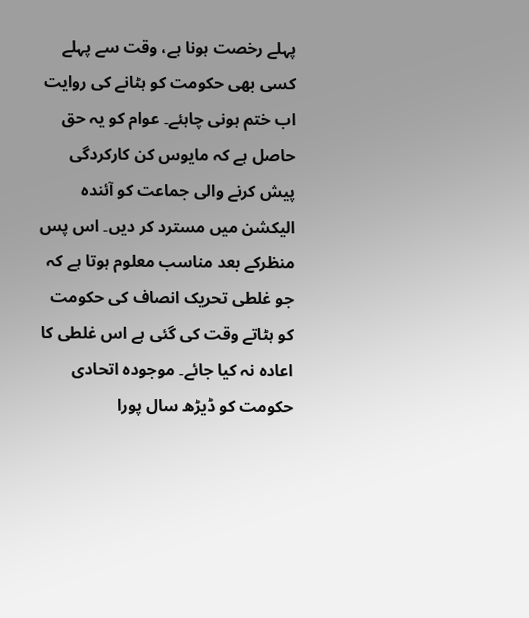پہلے رخصت ہونا ہے، وقت سے پہلے کسی بھی حکومت کو ہٹانے کی روایت اب ختم ہونی چاہئے۔ عوام کو یہ حق حاصل ہے کہ مایوس کن کارکردگی پیش کرنے والی جماعت کو آئندہ الیکشن میں مسترد کر دیں۔ اس پس منظرکے بعد مناسب معلوم ہوتا ہے کہ جو غلطی تحریک انصاف کی حکومت کو ہٹاتے وقت کی گئی ہے اس غلطی کا اعادہ نہ کیا جائے۔ موجودہ اتحادی حکومت کو ڈیڑھ سال پورا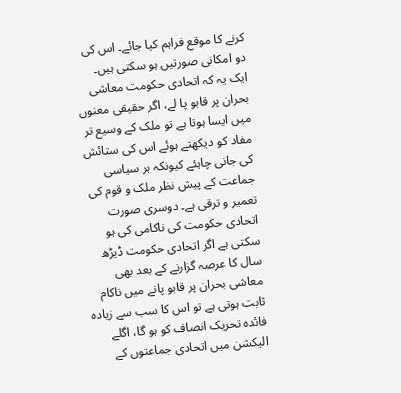کرنے کا موقع فراہم کیا جائے۔ اس کی دو امکانی صورتیں ہو سکتی ہیں۔
ایک یہ کہ اتحادی حکومت معاشی بحران پر قابو پا لے، اگر حقیقی معنوں میں ایسا ہوتا ہے تو ملک کے وسیع تر مفاد کو دیکھتے ہوئے اس کی ستائش کی جانی چاہئے کیونکہ ہر سیاسی جماعت کے پیش نظر ملک و قوم کی تعمیر و ترقی ہے۔ دوسری صورت اتحادی حکومت کی ناکامی کی ہو سکتی ہے اگر اتحادی حکومت ڈیڑھ سال کا عرصہ گزارنے کے بعد بھی معاشی بحران پر قابو پانے میں ناکام ثابت ہوتی ہے تو اس کا سب سے زیادہ فائدہ تحریک انصاف کو ہو گا، اگلے الیکشن میں اتحادی جماعتوں کے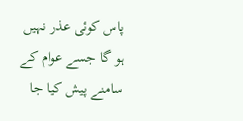پاس کوئی عذر نہیں ہو گا جسے عوام کے سامنے پیش کیا جا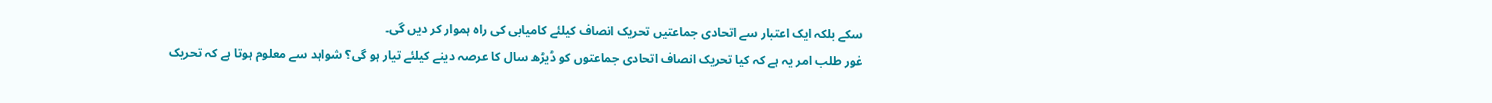سکے بلکہ ایک اعتبار سے اتحادی جماعتیں تحریک انصاف کیلئے کامیابی کی راہ ہموار کر دیں گی۔
غور طلب امر یہ ہے کہ کیا تحریک انصاف اتحادی جماعتوں کو ڈیڑھ سال کا عرصہ دینے کیلئے تیار ہو گی؟ شواہد سے معلوم ہوتا ہے کہ تحریک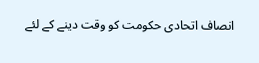انصاف اتحادی حکومت کو وقت دینے کے لئے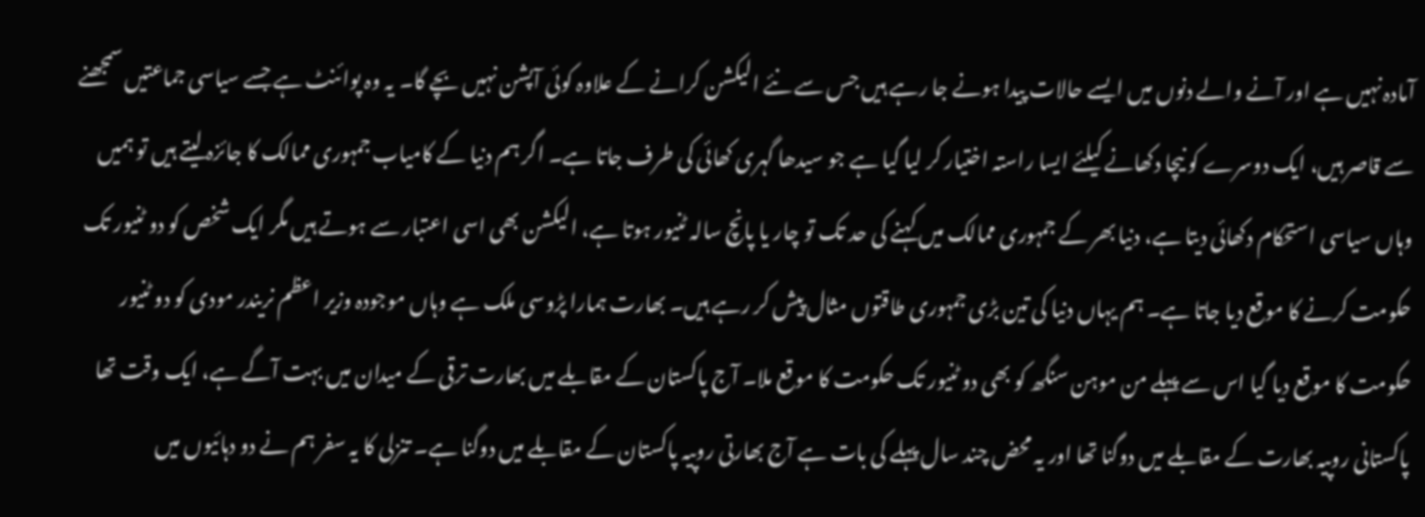آمادہ نہیں ہے اور آنے والے دنوں میں ایسے حالات پیدا ہونے جا رہے ہیں جس سے نئے الیکشن کرانے کے علاوہ کوئی آپشن نہیں بچے گا۔ یہ وہ پوائنٹ ہے جسے سیاسی جماعتیں سمجھنے سے قاصر ہیں، ایک دوسرے کو نیچا دکھانے کیلئے ایسا راستہ اختیار کر لیا گیا ہے جو سیدھا گہری کھائی کی طرف جاتا ہے۔ اگر ہم دنیا کے کامیاب جمہوری ممالک کا جائزہ لیتے ہیں تو ہمیں وہاں سیاسی استحکام دکھائی دیتا ہے، دنیا بھر کے جمہوری ممالک میں کہنے کی حد تک تو چار یا پانچ سالہ ٹنیور ہوتا ہے، الیکشن بھی اسی اعتبار سے ہوتے ہیں مگر ایک شخص کو دو ٹنیور تک حکومت کرنے کا موقع دیا جاتا ہے۔ ہم یہاں دنیا کی تین بڑی جمہوری طاقتوں مثال پیش کر رہے ہیں۔ بھارت ہمارا پڑوسی ملک ہے وہاں موجودہ وزیر اعظم نریندر مودی کو دو ٹنیور حکومت کا موقع دیا گیا اس سے پہلے من موہن سنگھ کو بھی دو ٹنیور تک حکومت کا موقع ملا۔ آج پاکستان کے مقابلے میں بھارت ترقی کے میدان میں بہت آگے ہے، ایک وقت تھا پاکستانی روپیہ بھارت کے مقابلے میں دوگنا تھا اور یہ محض چند سال پہلے کی بات ہے آج بھارتی روپیہ پاکستان کے مقابلے میں دوگنا ہے۔ تنزلی کا یہ سفر ہم نے دو دہائیوں میں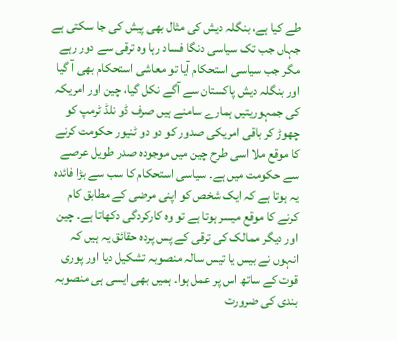طے کیا ہے، بنگلہ دیش کی مثال بھی پیش کی جا سکتی ہے جہاں جب تک سیاسی دنگا فساد رہا وہ ترقی سے دور رہے مگر جب سیاسی استحکام آیا تو معاشی استحکام بھی آ گیا اور بنگلہ دیش پاکستان سے آگے نکل گیا، چین اور امریکہ کی جمہوریتیں ہمارے سامنے ہیں صرف ڈو نلڈ ٹرمپ کو چھوڑ کر باقی امریکی صدور کو دو دو ٹنیور حکومت کرنے کا موقع ملا اسی طرح چین میں موجودہ صدر طویل عرصے سے حکومت میں ہے۔ سیاسی استحکام کا سب سے بڑا فائدہ یہ ہوتا ہے کہ ایک شخص کو اپنی مرضی کے مطابق کام کرنے کا موقع میسر ہوتا ہے تو وہ کارکردگی دکھاتا ہے۔ چین اور دیگر ممالک کی ترقی کے پس پردہ حقائق یہ ہیں کہ انہوں نے بیس یا تیس سالہ منصوبہ تشکیل دیا اور پوری قوت کے ساتھ اس پر عمل ہوا۔ ہمیں بھی ایسی ہی منصوبہ بندی کی ضرورت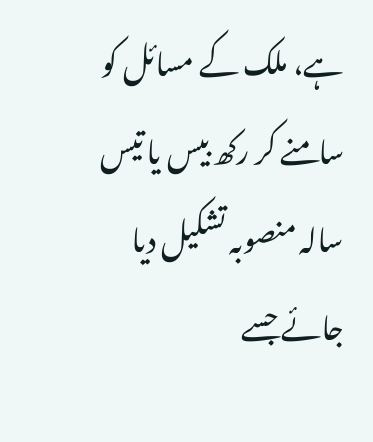ہے، ملک کے مسائل کو سامنے کر رکھ بیس یا تیس سالہ منصوبہ تشکیل دیا جائے جسے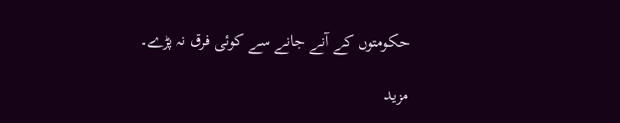حکومتوں کے آنے جانے سے کوئی فرق نہ پڑے۔

مزید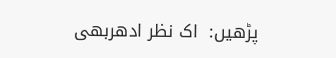پڑھیں:  اک نظر ادھربھی